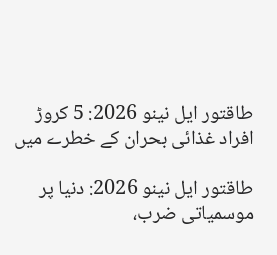طاقتور ایل نینو 2026: 5 کروڑ افراد غذائی بحران کے خطرے میں

طاقتور ایل نینو 2026: دنیا پر موسمیاتی ضرب،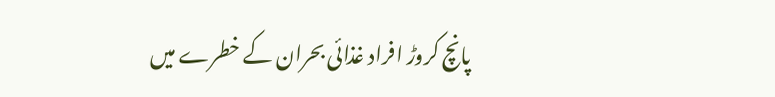پانچ کروڑ افراد غذائی بحران کے خطرے میں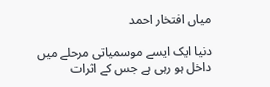میاں افتخار احمد

دنیا ایک ایسے موسمیاتی مرحلے میں داخل ہو رہی ہے جس کے اثرات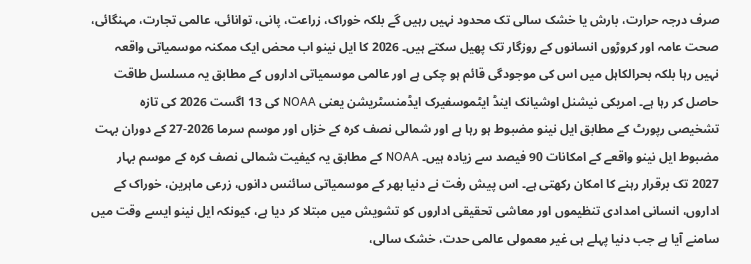صرف درجہ حرارت، بارش یا خشک سالی تک محدود نہیں رہیں گے بلکہ خوراک، زراعت، پانی، توانائی، عالمی تجارت، مہنگائی، صحت عامہ اور کروڑوں انسانوں کے روزگار تک پھیل سکتے ہیں۔ 2026 کا ایل نینو اب محض ایک ممکنہ موسمیاتی واقعہ نہیں رہا بلکہ بحرالکاہل میں اس کی موجودگی قائم ہو چکی ہے اور عالمی موسمیاتی اداروں کے مطابق یہ مسلسل طاقت حاصل کر رہا ہے۔ امریکی نیشنل اوشیانک اینڈ ایٹموسفیرک ایڈمنسٹریشن یعنی NOAA کی 13 اگست 2026 کی تازہ تشخیصی رپورٹ کے مطابق ایل نینو مضبوط ہو رہا ہے اور شمالی نصف کرہ کے خزاں اور موسم سرما 2026-27 کے دوران بہت مضبوط ایل نینو واقعے کے امکانات 90 فیصد سے زیادہ ہیں۔ NOAA کے مطابق یہ کیفیت شمالی نصف کرہ کے موسم بہار 2027 تک برقرار رہنے کا امکان رکھتی ہے۔ اس پیش رفت نے دنیا بھر کے موسمیاتی سائنس دانوں، زرعی ماہرین، خوراک کے اداروں، انسانی امدادی تنظیموں اور معاشی تحقیقی اداروں کو تشویش میں مبتلا کر دیا ہے، کیونکہ ایل نینو ایسے وقت میں سامنے آیا ہے جب دنیا پہلے ہی غیر معمولی عالمی حدت، خشک سالی،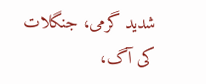شدید گرمی، جنگلات کی آگ،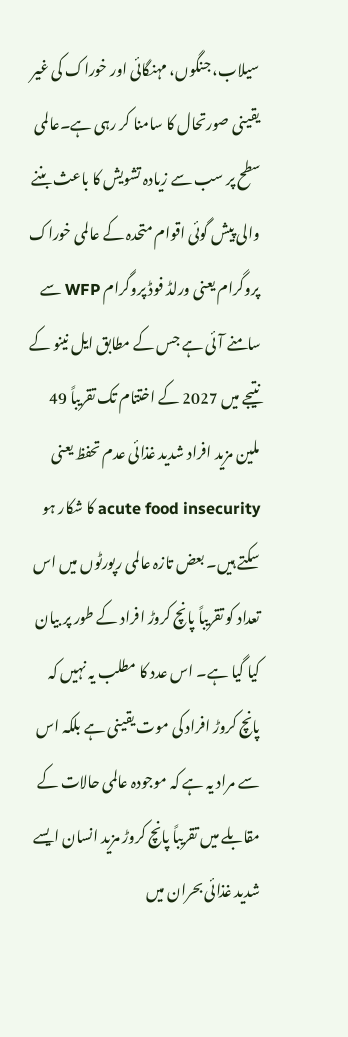سیلاب، جنگوں، مہنگائی اور خوراک کی غیر یقینی صورتحال کا سامنا کر رہی ہے۔عالمی سطح پر سب سے زیادہ تشویش کا باعث بننے والی پیش گوئی اقوام متحدہ کے عالمی خوراک پروگرام یعنی ورلڈ فوڈ پروگرام WFP سے سامنے آئی ہے جس کے مطابق ایل نینو کے نتیجے میں 2027 کے اختتام تک تقریباً 49 ملین مزید افراد شدید غذائی عدم تحفظ یعنی acute food insecurity کا شکار ہو سکتے ہیں۔ بعض تازہ عالمی رپورٹوں میں اس تعداد کو تقریباً پانچ کروڑ افراد کے طور پر بیان کیا گیا ہے۔ اس عدد کا مطلب یہ نہیں کہ پانچ کروڑ افراد کی موت یقینی ہے بلکہ اس سے مراد یہ ہے کہ موجودہ عالمی حالات کے مقابلے میں تقریباً پانچ کروڑ مزید انسان ایسے شدید غذائی بحران میں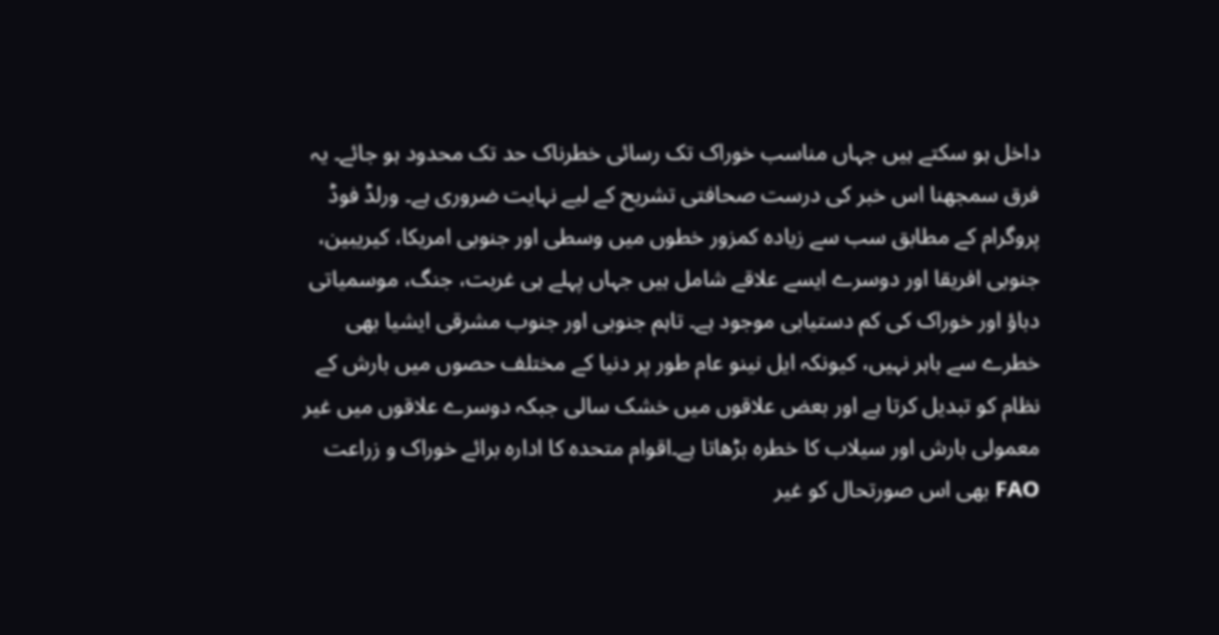داخل ہو سکتے ہیں جہاں مناسب خوراک تک رسائی خطرناک حد تک محدود ہو جائے۔ یہ فرق سمجھنا اس خبر کی درست صحافتی تشریح کے لیے نہایت ضروری ہے۔ ورلڈ فوڈ پروگرام کے مطابق سب سے زیادہ کمزور خطوں میں وسطی اور جنوبی امریکا، کیریبین، جنوبی افریقا اور دوسرے ایسے علاقے شامل ہیں جہاں پہلے ہی غربت، جنگ، موسمیاتی دباؤ اور خوراک کی کم دستیابی موجود ہے۔ تاہم جنوبی اور جنوب مشرقی ایشیا بھی خطرے سے باہر نہیں، کیونکہ ایل نینو عام طور پر دنیا کے مختلف حصوں میں بارش کے نظام کو تبدیل کرتا ہے اور بعض علاقوں میں خشک سالی جبکہ دوسرے علاقوں میں غیر معمولی بارش اور سیلاب کا خطرہ بڑھاتا ہے۔اقوام متحدہ کا ادارہ برائے خوراک و زراعت FAO بھی اس صورتحال کو غیر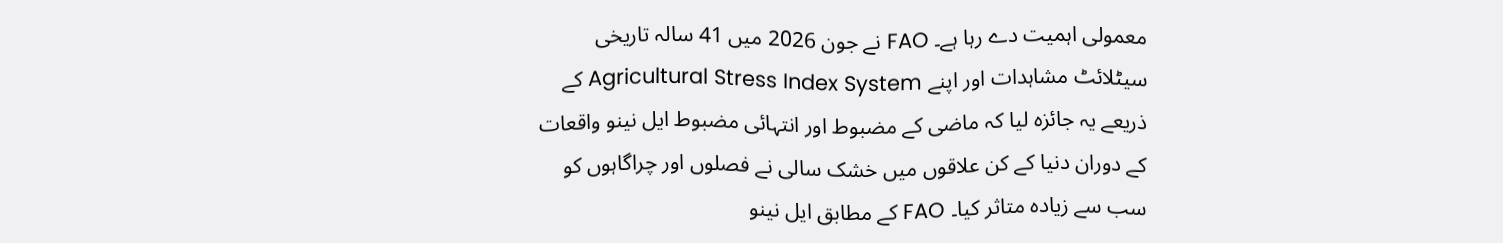معمولی اہمیت دے رہا ہے۔ FAO نے جون 2026 میں 41 سالہ تاریخی سیٹلائٹ مشاہدات اور اپنے Agricultural Stress Index System کے ذریعے یہ جائزہ لیا کہ ماضی کے مضبوط اور انتہائی مضبوط ایل نینو واقعات کے دوران دنیا کے کن علاقوں میں خشک سالی نے فصلوں اور چراگاہوں کو سب سے زیادہ متاثر کیا۔ FAO کے مطابق ایل نینو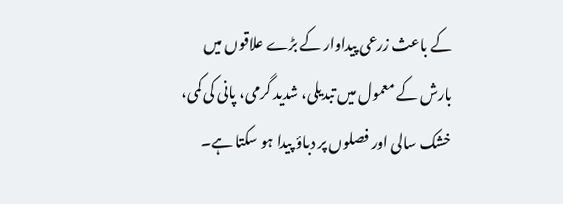کے باعث زرعی پیداوار کے بڑے علاقوں میں بارش کے معمول میں تبدیلی، شدید گرمی، پانی کی کمی، خشک سالی اور فصلوں پر دباؤ پیدا ہو سکتا ہے۔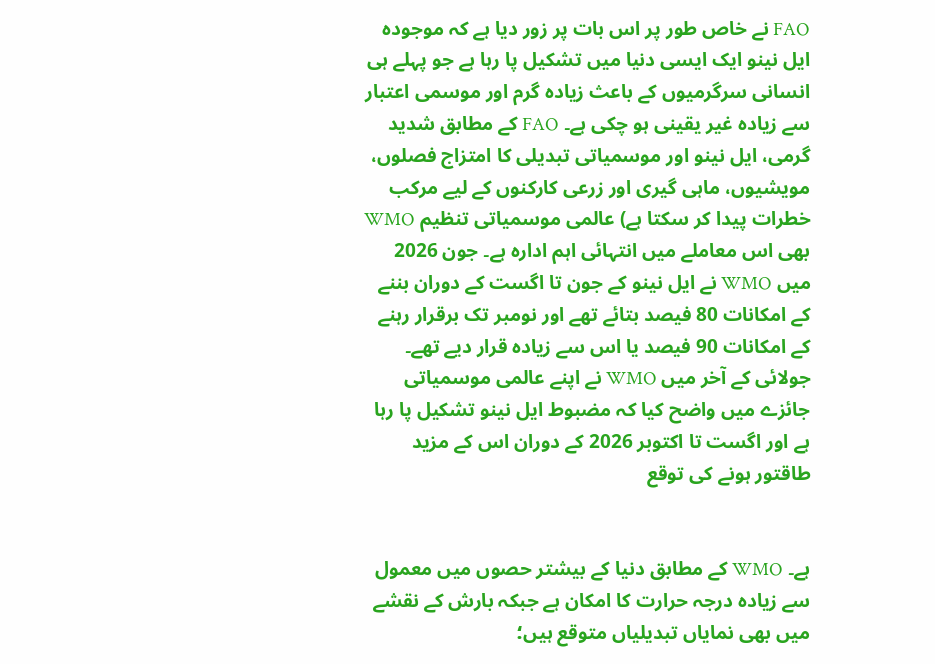FAO نے خاص طور پر اس بات پر زور دیا ہے کہ موجودہ ایل نینو ایک ایسی دنیا میں تشکیل پا رہا ہے جو پہلے ہی انسانی سرگرمیوں کے باعث زیادہ گرم اور موسمی اعتبار سے زیادہ غیر یقینی ہو چکی ہے۔ FAO کے مطابق شدید گرمی، ایل نینو اور موسمیاتی تبدیلی کا امتزاج فصلوں، مویشیوں، ماہی گیری اور زرعی کارکنوں کے لیے مرکب خطرات پیدا کر سکتا ہے) عالمی موسمیاتی تنظیم WMO بھی اس معاملے میں انتہائی اہم ادارہ ہے۔ جون 2026 میں WMO نے ایل نینو کے جون تا اگست کے دوران بننے کے امکانات 80 فیصد بتائے تھے اور نومبر تک برقرار رہنے کے امکانات 90 فیصد یا اس سے زیادہ قرار دیے تھے۔ جولائی کے آخر میں WMO نے اپنے عالمی موسمیاتی جائزے میں واضح کیا کہ مضبوط ایل نینو تشکیل پا رہا ہے اور اگست تا اکتوبر 2026 کے دوران اس کے مزید طاقتور ہونے کی توقع


ہے۔ WMO کے مطابق دنیا کے بیشتر حصوں میں معمول سے زیادہ درجہ حرارت کا امکان ہے جبکہ بارش کے نقشے میں بھی نمایاں تبدیلیاں متوقع ہیں؛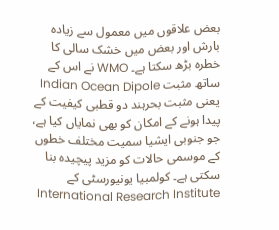بعض علاقوں میں معمول سے زیادہ بارش اور بعض میں خشک سالی کا خطرہ بڑھ سکتا ہے۔ WMO نے اس کے ساتھ مثبت Indian Ocean Dipole یعنی مثبت بحرہند دو قطبی کیفیت کے پیدا ہونے کے امکان کو بھی نمایاں کیا ہے، جو جنوبی ایشیا سمیت مختلف خطوں کے موسمی حالات کو مزید پیچیدہ بنا سکتی ہے۔ کولمبیا یونیورسٹی کے International Research Institute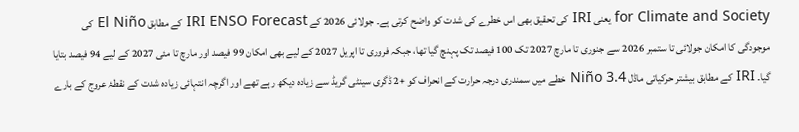for Climate and Society یعنی IRI کی تحقیق بھی اس خطرے کی شدت کو واضح کرتی ہے۔ جولائی 2026 کے IRI ENSO Forecast کے مطابق El Niño کی موجودگی کا امکان جولائی تا ستمبر 2026 سے جنوری تا مارچ 2027 تک 100 فیصد تک پہنچ گیا تھا، جبکہ فروری تا اپریل 2027 کے لیے بھی امکان 99 فیصد اور مارچ تا مئی 2027 کے لیے 94 فیصد بتایا گیا۔ IRI کے مطابق بیشتر حرکیاتی ماڈل Niño 3.4 خطے میں سمندری درجہ حرارت کے انحراف کو +2 ڈگری سینٹی گریڈ سے زیادہ دیکھ رہے تھے اور اگرچہ انتہائی زیادہ شدت کے نقطۂ عروج کے بارے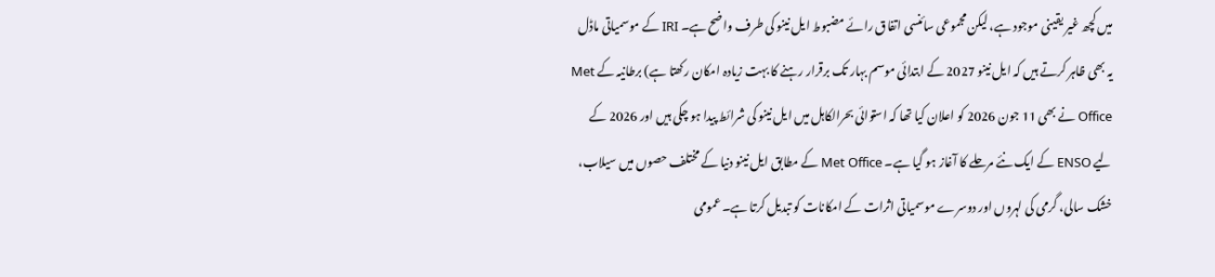میں کچھ غیر یقینی موجود ہے، لیکن مجموعی سائنسی اتفاق رائے مضبوط ایل نینو کی طرف واضح ہے۔ IRI کے موسمیاتی ماڈل یہ بھی ظاہر کرتے ہیں کہ ایل نینو 2027 کے ابتدائی موسم بہار تک برقرار رہنے کا بہت زیادہ امکان رکھتا ہے) برطانیہ کے Met Office نے بھی 11 جون 2026 کو اعلان کیا تھا کہ استوائی بحرالکاہل میں ایل نینو کی شرائط پیدا ہو چکی ہیں اور 2026 کے لیے ENSO کے ایک نئے مرحلے کا آغاز ہو گیا ہے۔ Met Office کے مطابق ایل نینو دنیا کے مختلف حصوں میں سیلاب، خشک سالی، گرمی کی لہروں اور دوسرے موسمیاتی اثرات کے امکانات کو تبدیل کرتا ہے۔ عمومی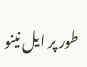طور پر ایل نینو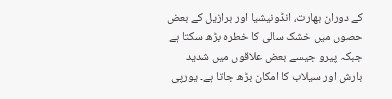کے دوران بھارت، انڈونیشیا اور برازیل کے بعض حصوں میں خشک سالی کا خطرہ بڑھ سکتا ہے جبکہ پیرو جیسے بعض علاقوں میں شدید بارش اور سیلاب کا امکان بڑھ جاتا ہے۔ یورپی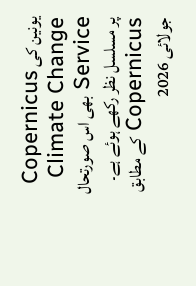یونین کی Copernicus Climate Change Service بھی اس صورتحال پر مسلسل نظر رکھے ہوئے ہے۔ Copernicus کے مطابق جولائی 2026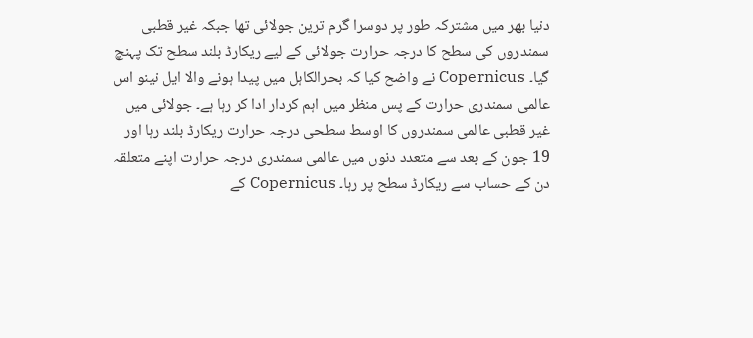دنیا بھر میں مشترکہ طور پر دوسرا گرم ترین جولائی تھا جبکہ غیر قطبی سمندروں کی سطح کا درجہ حرارت جولائی کے لیے ریکارڈ بلند سطح تک پہنچ گیا۔ Copernicus نے واضح کیا کہ بحرالکاہل میں پیدا ہونے والا ایل نینو اس عالمی سمندری حرارت کے پس منظر میں اہم کردار ادا کر رہا ہے۔ جولائی میں غیر قطبی عالمی سمندروں کا اوسط سطحی درجہ حرارت ریکارڈ بلند رہا اور 19 جون کے بعد سے متعدد دنوں میں عالمی سمندری درجہ حرارت اپنے متعلقہ دن کے حساب سے ریکارڈ سطح پر رہا۔ Copernicus کے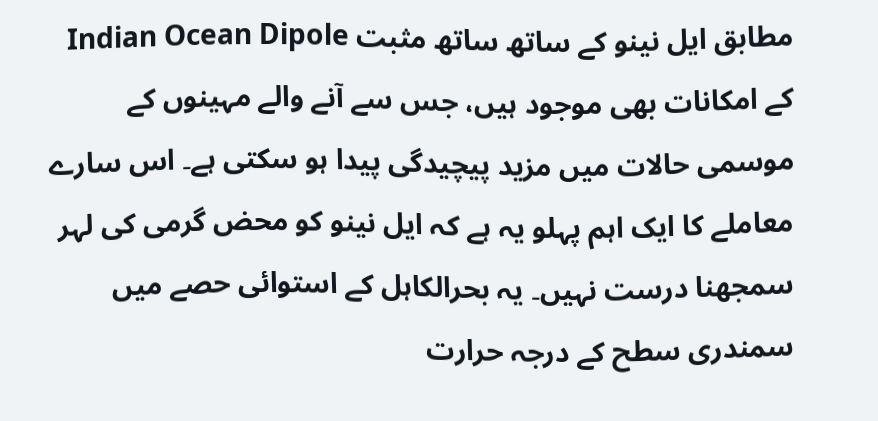مطابق ایل نینو کے ساتھ ساتھ مثبت Indian Ocean Dipole کے امکانات بھی موجود ہیں، جس سے آنے والے مہینوں کے موسمی حالات میں مزید پیچیدگی پیدا ہو سکتی ہے۔ اس سارے معاملے کا ایک اہم پہلو یہ ہے کہ ایل نینو کو محض گرمی کی لہر سمجھنا درست نہیں۔ یہ بحرالکاہل کے استوائی حصے میں سمندری سطح کے درجہ حرارت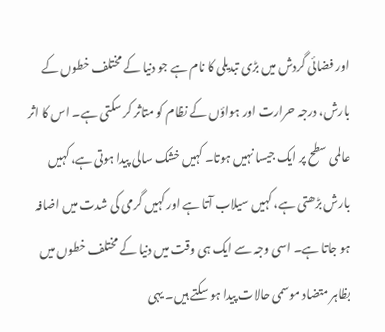اور فضائی گردش میں بڑی تبدیلی کا نام ہے جو دنیا کے مختلف خطوں کے بارش، درجہ حرارت اور ہواؤں کے نظام کو متاثر کر سکتی ہے۔ اس کا اثر عالمی سطح پر ایک جیسا نہیں ہوتا۔ کہیں خشک سالی پیدا ہوتی ہے، کہیں بارش بڑھتی ہے، کہیں سیلاب آتا ہے اور کہیں گرمی کی شدت میں اضافہ ہو جاتا ہے۔ اسی وجہ سے ایک ہی وقت میں دنیا کے مختلف خطوں میں بظاہر متضاد موسمی حالات پیدا ہو سکتے ہیں۔ یہی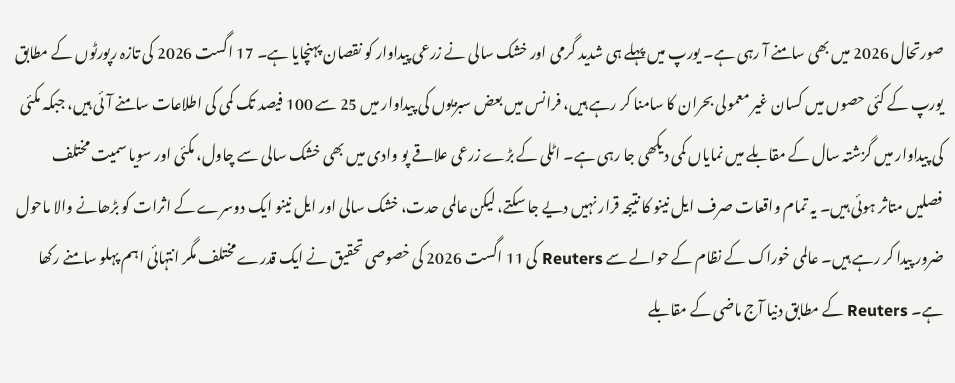صورتحال 2026 میں بھی سامنے آ رہی ہے۔ یورپ میں پہلے ہی شدید گرمی اور خشک سالی نے زرعی پیداوار کو نقصان پہنچایا ہے۔ 17 اگست 2026 کی تازہ رپورٹوں کے مطابق یورپ کے کئی حصوں میں کسان غیر معمولی بحران کا سامنا کر رہے ہیں، فرانس میں بعض سبزیوں کی پیداوار میں 25 سے 100 فیصد تک کمی کی اطلاعات سامنے آئی ہیں، جبکہ مکئی کی پیداوار میں گزشتہ سال کے مقابلے میں نمایاں کمی دیکھی جا رہی ہے۔ اٹلی کے بڑے زرعی علاقے پو وادی میں بھی خشک سالی سے چاول، مکئی اور سویا سمیت مختلف فصلیں متاثر ہوئی ہیں۔ یہ تمام واقعات صرف ایل نینو کا نتیجہ قرار نہیں دیے جا سکتے، لیکن عالمی حدت، خشک سالی اور ایل نینو ایک دوسرے کے اثرات کو بڑھانے والا ماحول ضرور پیدا کر رہے ہیں۔ عالمی خوراک کے نظام کے حوالے سے Reuters کی 11 اگست 2026 کی خصوصی تحقیق نے ایک قدرے مختلف مگر انتہائی اہم پہلو سامنے رکھا ہے۔ Reuters کے مطابق دنیا آج ماضی کے مقابلے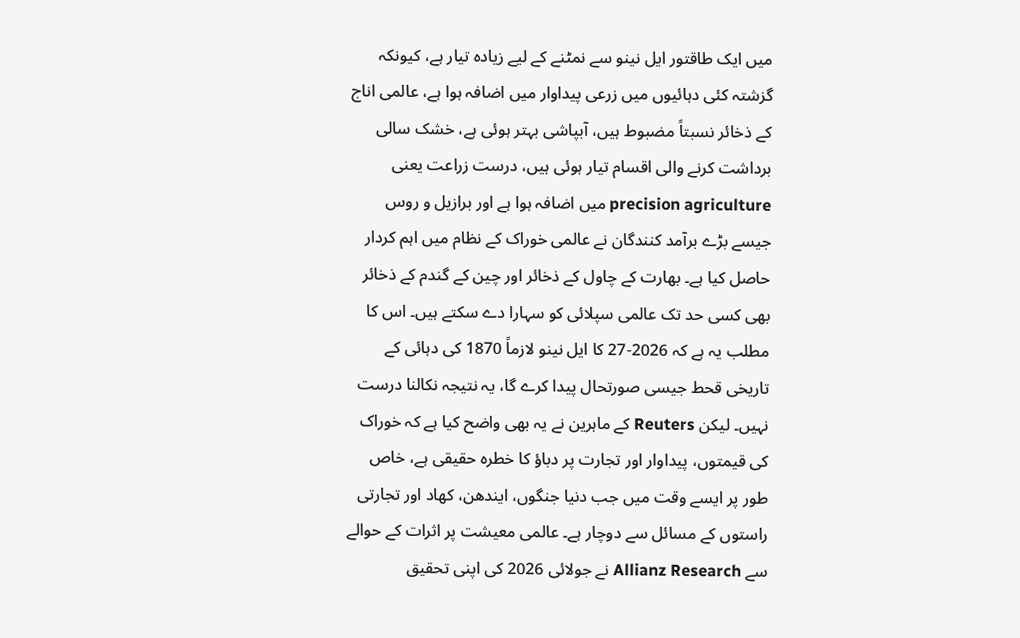میں ایک طاقتور ایل نینو سے نمٹنے کے لیے زیادہ تیار ہے، کیونکہ گزشتہ کئی دہائیوں میں زرعی پیداوار میں اضافہ ہوا ہے، عالمی اناج کے ذخائر نسبتاً مضبوط ہیں، آبپاشی بہتر ہوئی ہے، خشک سالی برداشت کرنے والی اقسام تیار ہوئی ہیں، درست زراعت یعنی precision agriculture میں اضافہ ہوا ہے اور برازیل و روس جیسے بڑے برآمد کنندگان نے عالمی خوراک کے نظام میں اہم کردار حاصل کیا ہے۔ بھارت کے چاول کے ذخائر اور چین کے گندم کے ذخائر بھی کسی حد تک عالمی سپلائی کو سہارا دے سکتے ہیں۔ اس کا مطلب یہ ہے کہ 2026-27 کا ایل نینو لازماً 1870 کی دہائی کے تاریخی قحط جیسی صورتحال پیدا کرے گا، یہ نتیجہ نکالنا درست نہیں۔ لیکن Reuters کے ماہرین نے یہ بھی واضح کیا ہے کہ خوراک کی قیمتوں، پیداوار اور تجارت پر دباؤ کا خطرہ حقیقی ہے، خاص طور پر ایسے وقت میں جب دنیا جنگوں، ایندھن، کھاد اور تجارتی راستوں کے مسائل سے دوچار ہے۔ عالمی معیشت پر اثرات کے حوالے سے Allianz Research نے جولائی 2026 کی اپنی تحقیق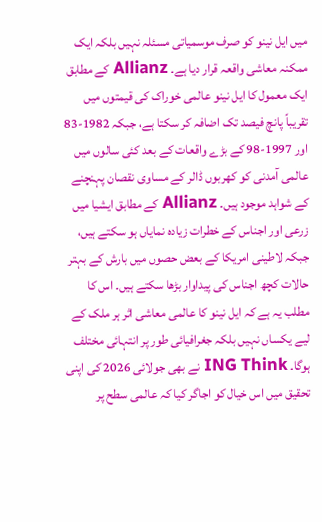میں ایل نینو کو صرف موسمیاتی مسئلہ نہیں بلکہ ایک ممکنہ معاشی واقعہ قرار دیا ہے۔ Allianz کے مطابق ایک معمول کا ایل نینو عالمی خوراک کی قیمتوں میں تقریباً پانچ فیصد تک اضافہ کر سکتا ہے، جبکہ 1982-83 اور 1997-98 کے بڑے واقعات کے بعد کئی سالوں میں عالمی آمدنی کو کھربوں ڈالر کے مساوی نقصان پہنچنے کے شواہد موجود ہیں۔ Allianz کے مطابق ایشیا میں زرعی اور اجناس کے خطرات زیادہ نمایاں ہو سکتے ہیں، جبکہ لاطینی امریکا کے بعض حصوں میں بارش کے بہتر حالات کچھ اجناس کی پیداوار بڑھا سکتے ہیں۔ اس کا مطلب یہ ہے کہ ایل نینو کا عالمی معاشی اثر ہر ملک کے لیے یکساں نہیں بلکہ جغرافیائی طور پر انتہائی مختلف ہوگا۔ ING Think نے بھی جولائی 2026 کی اپنی تحقیق میں اس خیال کو اجاگر کیا کہ عالمی سطح پر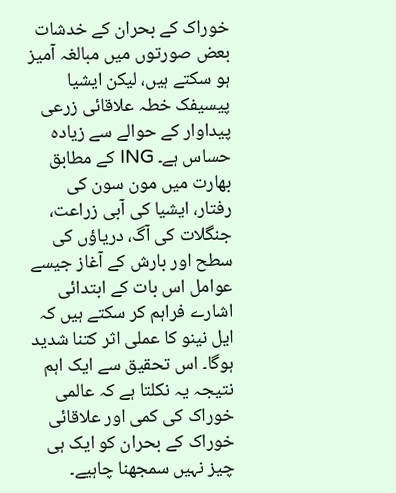خوراک کے بحران کے خدشات بعض صورتوں میں مبالغہ آمیز ہو سکتے ہیں، لیکن ایشیا پیسیفک خطہ علاقائی زرعی پیداوار کے حوالے سے زیادہ حساس ہے۔ ING کے مطابق بھارت میں مون سون کی رفتار، ایشیا کی آبی زراعت، جنگلات کی آگ، دریاؤں کی سطح اور بارش کے آغاز جیسے عوامل اس بات کے ابتدائی اشارے فراہم کر سکتے ہیں کہ ایل نینو کا عملی اثر کتنا شدید ہوگا۔ اس تحقیق سے ایک اہم نتیجہ یہ نکلتا ہے کہ عالمی خوراک کی کمی اور علاقائی خوراک کے بحران کو ایک ہی چیز نہیں سمجھنا چاہیے۔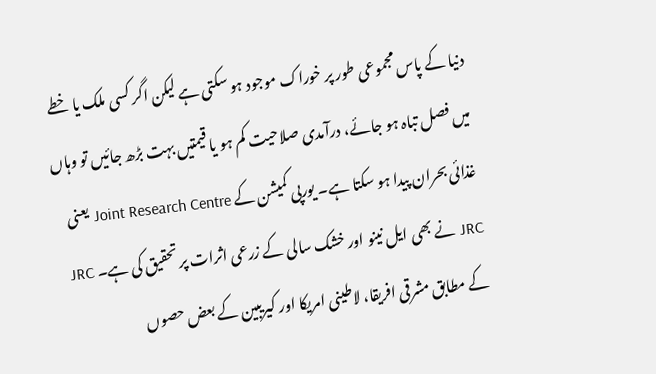دنیا کے پاس مجموعی طور پر خوراک موجود ہو سکتی ہے لیکن اگر کسی ملک یا خطے میں فصل تباہ ہو جائے، درآمدی صلاحیت کم ہو یا قیمتیں بہت بڑھ جائیں تو وہاں غذائی بحران پیدا ہو سکتا ہے۔ یورپی کمیشن کے Joint Research Centre یعنی JRC نے بھی ایل نینو اور خشک سالی کے زرعی اثرات پر تحقیق کی ہے۔ JRC کے مطابق مشرقی افریقا، لاطینی امریکا اور کیریبین کے بعض حصوں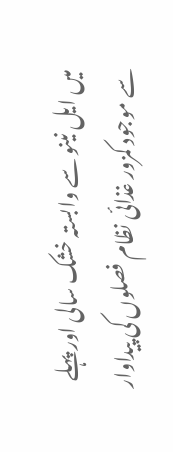میں ایل نینو سے وابستہ خشک سالی اور پہلے سے موجود کمزور غذائی نظام فصلوں کی پیداوار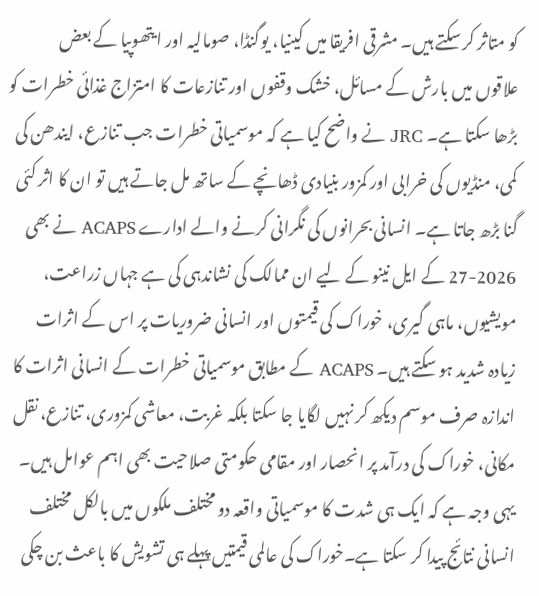کو متاثر کر سکتے ہیں۔ مشرقی افریقا میں کینیا، یوگنڈا، صومالیہ اور ایتھوپیا کے بعض علاقوں میں بارش کے مسائل، خشک وقفوں اور تنازعات کا امتزاج غذائی خطرات کو بڑھا سکتا ہے۔ JRC نے واضح کیا ہے کہ موسمیاتی خطرات جب تنازع، ایندھن کی کمی، منڈیوں کی خرابی اور کمزور بنیادی ڈھانچے کے ساتھ مل جاتے ہیں تو ان کا اثر کئی گنا بڑھ جاتا ہے۔ انسانی بحرانوں کی نگرانی کرنے والے ادارے ACAPS نے بھی 2026-27 کے ایل نینو کے لیے ان ممالک کی نشاندہی کی ہے جہاں زراعت، مویشیوں، ماہی گیری، خوراک کی قیمتوں اور انسانی ضروریات پر اس کے اثرات زیادہ شدید ہو سکتے ہیں۔ ACAPS کے مطابق موسمیاتی خطرات کے انسانی اثرات کا اندازہ صرف موسم دیکھ کر نہیں لگایا جا سکتا بلکہ غربت، معاشی کمزوری، تنازع، نقل مکانی، خوراک کی درآمد پر انحصار اور مقامی حکومتی صلاحیت بھی اہم عوامل ہیں۔ یہی وجہ ہے کہ ایک ہی شدت کا موسمیاتی واقعہ دو مختلف ملکوں میں بالکل مختلف انسانی نتائج پیدا کر سکتا ہے۔خوراک کی عالمی قیمتیں پہلے ہی تشویش کا باعث بن چکی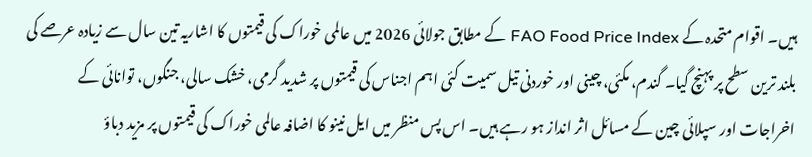ہیں۔ اقوام متحدہ کے FAO Food Price Index کے مطابق جولائی 2026 میں عالمی خوراک کی قیمتوں کا اشاریہ تین سال سے زیادہ عرصے کی بلند ترین سطح پر پہنچ گیا۔ گندم، مکئی، چینی اور خوردنی تیل سمیت کئی اہم اجناس کی قیمتوں پر شدید گرمی، خشک سالی، جنگوں، توانائی کے اخراجات اور سپلائی چین کے مسائل اثر انداز ہو رہے ہیں۔ اس پس منظر میں ایل نینو کا اضافہ عالمی خوراک کی قیمتوں پر مزید دباؤ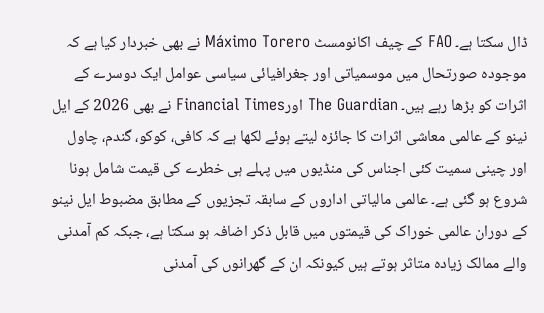ڈال سکتا ہے۔ FAO کے چیف اکانومسٹ Máximo Torero نے بھی خبردار کیا ہے کہ موجودہ صورتحال میں موسمیاتی اور جغرافیائی سیاسی عوامل ایک دوسرے کے اثرات کو بڑھا رہے ہیں۔ The Guardian اورFinancial Times نے بھی 2026 کے ایل نینو کے عالمی معاشی اثرات کا جائزہ لیتے ہوئے لکھا ہے کہ کافی، کوکو، گندم، چاول اور چینی سمیت کئی اجناس کی منڈیوں میں پہلے ہی خطرے کی قیمت شامل ہونا شروع ہو گئی ہے۔ عالمی مالیاتی اداروں کے سابقہ تجزیوں کے مطابق مضبوط ایل نینو کے دوران عالمی خوراک کی قیمتوں میں قابل ذکر اضافہ ہو سکتا ہے، جبکہ کم آمدنی والے ممالک زیادہ متاثر ہوتے ہیں کیونکہ ان کے گھرانوں کی آمدنی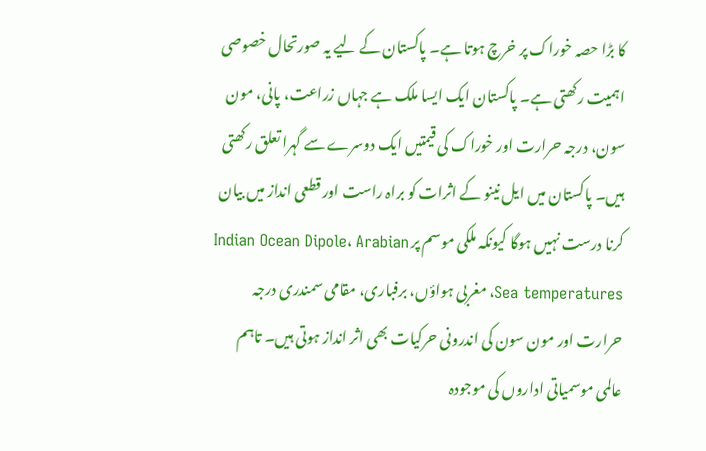کا بڑا حصہ خوراک پر خرچ ہوتا ہے۔ پاکستان کے لیے یہ صورتحال خصوصی اہمیت رکھتی ہے۔ پاکستان ایک ایسا ملک ہے جہاں زراعت، پانی، مون سون، درجہ حرارت اور خوراک کی قیمتیں ایک دوسرے سے گہرا تعلق رکھتی ہیں۔ پاکستان میں ایل نینو کے اثرات کو براہ راست اور قطعی انداز میں بیان کرنا درست نہیں ہوگا کیونکہ ملکی موسم پر Indian Ocean Dipole، Arabian Sea temperatures، مغربی ہواؤں، برفباری، مقامی سمندری درجہ حرارت اور مون سون کی اندرونی حرکیات بھی اثر انداز ہوتی ہیں۔ تاہم عالمی موسمیاتی اداروں کی موجودہ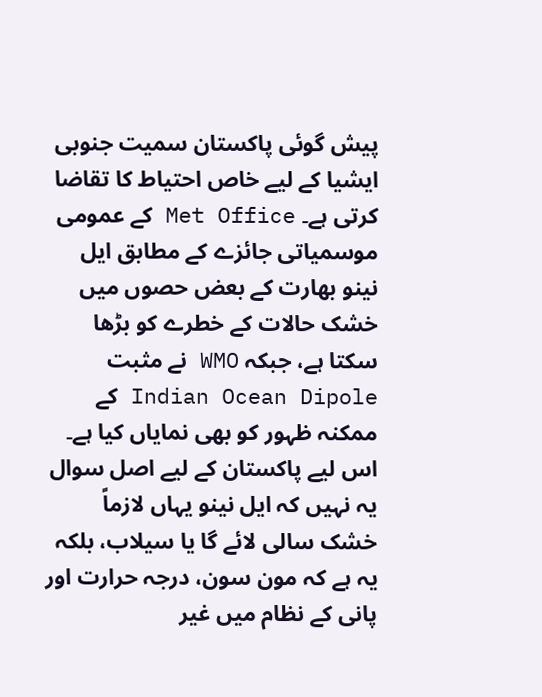پیش گوئی پاکستان سمیت جنوبی ایشیا کے لیے خاص احتیاط کا تقاضا کرتی ہے۔ Met Office کے عمومی موسمیاتی جائزے کے مطابق ایل نینو بھارت کے بعض حصوں میں خشک حالات کے خطرے کو بڑھا سکتا ہے، جبکہ WMO نے مثبت Indian Ocean Dipole کے ممکنہ ظہور کو بھی نمایاں کیا ہے۔ اس لیے پاکستان کے لیے اصل سوال یہ نہیں کہ ایل نینو یہاں لازماً خشک سالی لائے گا یا سیلاب، بلکہ یہ ہے کہ مون سون، درجہ حرارت اور پانی کے نظام میں غیر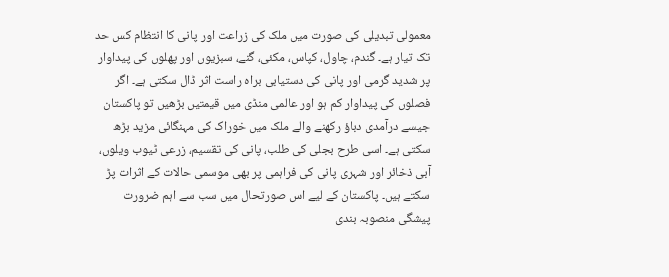معمولی تبدیلی کی صورت میں ملک کی زراعت اور پانی کا انتظام کس حد تک تیار ہے۔ گندم، چاول، کپاس، مکئی، گنے، سبزیوں اور پھلوں کی پیداوار پر شدید گرمی اور پانی کی دستیابی براہ راست اثر ڈال سکتی ہے۔ اگر فصلوں کی پیداوار کم ہو اور عالمی منڈی میں قیمتیں بڑھیں تو پاکستان جیسے درآمدی دباؤ رکھنے والے ملک میں خوراک کی مہنگائی مزید بڑھ سکتی ہے۔ اسی طرح بجلی کی طلب، پانی کی تقسیم، زرعی ٹیوب ویلوں، آبی ذخائر اور شہری پانی کی فراہمی پر بھی موسمی حالات کے اثرات پڑ سکتے ہیں۔ پاکستان کے لیے اس صورتحال میں سب سے اہم ضرورت پیشگی منصوبہ بندی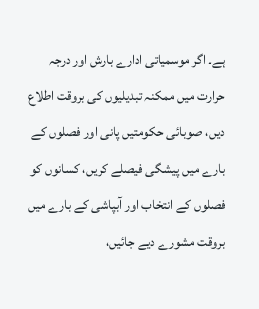ہے۔ اگر موسمیاتی ادارے بارش اور درجہ حرارت میں ممکنہ تبدیلیوں کی بروقت اطلاع دیں، صوبائی حکومتیں پانی اور فصلوں کے بارے میں پیشگی فیصلے کریں، کسانوں کو فصلوں کے انتخاب اور آبپاشی کے بارے میں بروقت مشورے دیے جائیں،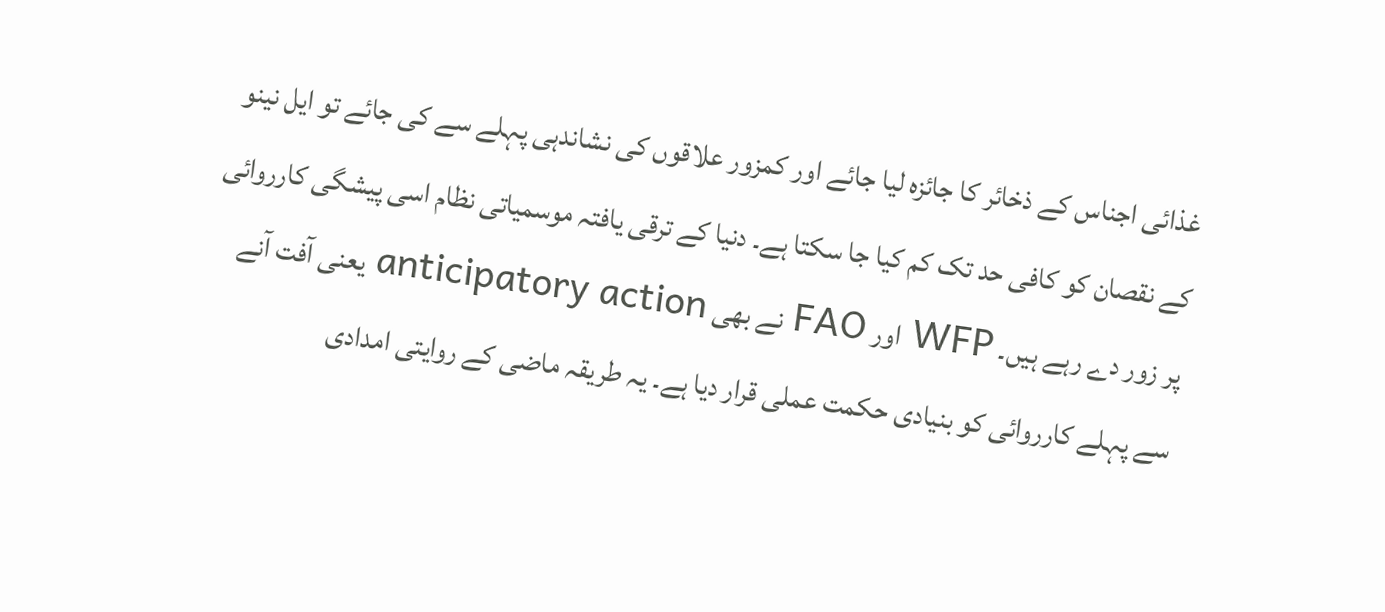غذائی اجناس کے ذخائر کا جائزہ لیا جائے اور کمزور علاقوں کی نشاندہی پہلے سے کی جائے تو ایل نینو کے نقصان کو کافی حد تک کم کیا جا سکتا ہے۔ دنیا کے ترقی یافتہ موسمیاتی نظام اسی پیشگی کارروائی پر زور دے رہے ہیں۔ WFP اور FAO نے بھی anticipatory action یعنی آفت آنے سے پہلے کارروائی کو بنیادی حکمت عملی قرار دیا ہے۔ یہ طریقہ ماضی کے روایتی امدادی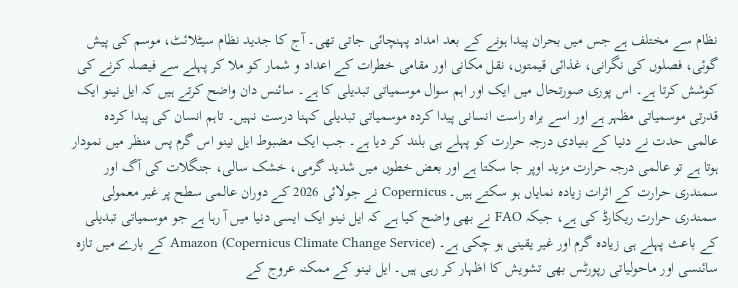نظام سے مختلف ہے جس میں بحران پیدا ہونے کے بعد امداد پہنچائی جاتی تھی۔ آج کا جدید نظام سیٹلائٹ، موسم کی پیش گوئی، فصلوں کی نگرانی، غذائی قیمتوں، نقل مکانی اور مقامی خطرات کے اعداد و شمار کو ملا کر پہلے سے فیصلہ کرنے کی کوشش کرتا ہے۔ اس پوری صورتحال میں ایک اور اہم سوال موسمیاتی تبدیلی کا ہے۔ سائنس دان واضح کرتے ہیں کہ ایل نینو ایک قدرتی موسمیاتی مظہر ہے اور اسے براہ راست انسانی پیدا کردہ موسمیاتی تبدیلی کہنا درست نہیں۔ تاہم انسان کی پیدا کردہ عالمی حدت نے دنیا کے بنیادی درجہ حرارت کو پہلے ہی بلند کر دیا ہے۔ جب ایک مضبوط ایل نینو اس گرم پس منظر میں نمودار ہوتا ہے تو عالمی درجہ حرارت مزید اوپر جا سکتا ہے اور بعض خطوں میں شدید گرمی، خشک سالی، جنگلات کی آگ اور سمندری حرارت کے اثرات زیادہ نمایاں ہو سکتے ہیں۔ Copernicus نے جولائی 2026 کے دوران عالمی سطح پر غیر معمولی سمندری حرارت ریکارڈ کی ہے، جبکہ FAO نے بھی واضح کیا ہے کہ ایل نینو ایک ایسی دنیا میں آ رہا ہے جو موسمیاتی تبدیلی کے باعث پہلے ہی زیادہ گرم اور غیر یقینی ہو چکی ہے۔ (Copernicus Climate Change Service) Amazon کے بارے میں تازہ سائنسی اور ماحولیاتی رپورٹس بھی تشویش کا اظہار کر رہی ہیں۔ ایل نینو کے ممکنہ عروج کے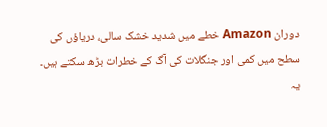دوران Amazon خطے میں شدید خشک سالی، دریاؤں کی سطح میں کمی اور جنگلات کی آگ کے خطرات بڑھ سکتے ہیں۔ یہ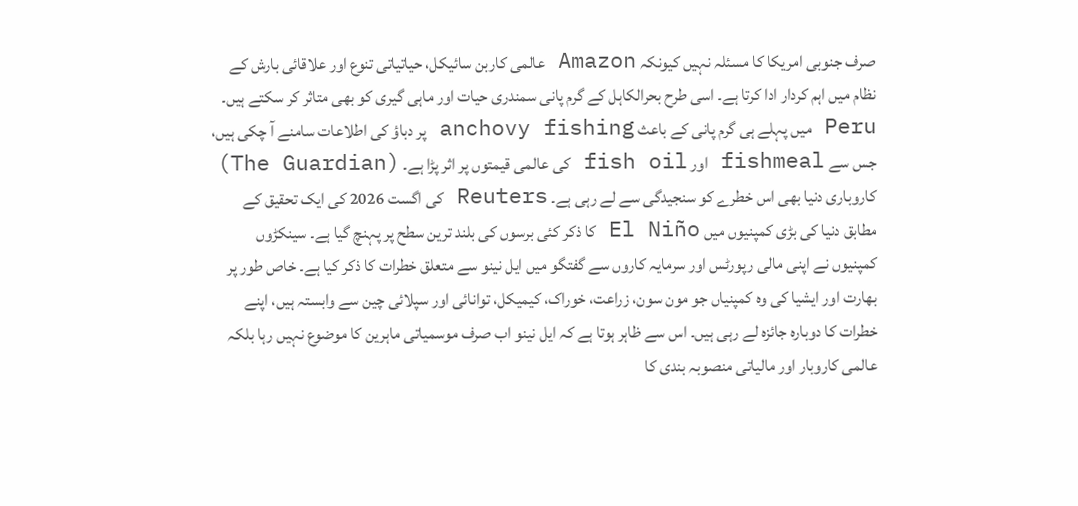صرف جنوبی امریکا کا مسئلہ نہیں کیونکہ Amazon عالمی کاربن سائیکل، حیاتیاتی تنوع اور علاقائی بارش کے نظام میں اہم کردار ادا کرتا ہے۔ اسی طرح بحرالکاہل کے گرم پانی سمندری حیات اور ماہی گیری کو بھی متاثر کر سکتے ہیں۔ Peru میں پہلے ہی گرم پانی کے باعث anchovy fishing پر دباؤ کی اطلاعات سامنے آ چکی ہیں، جس سے fishmeal اور fish oil کی عالمی قیمتوں پر اثر پڑا ہے۔ (The Guardian) کاروباری دنیا بھی اس خطرے کو سنجیدگی سے لے رہی ہے۔ Reuters کی اگست 2026 کی ایک تحقیق کے مطابق دنیا کی بڑی کمپنیوں میں El Niño کا ذکر کئی برسوں کی بلند ترین سطح پر پہنچ گیا ہے۔ سینکڑوں کمپنیوں نے اپنی مالی رپورٹس اور سرمایہ کاروں سے گفتگو میں ایل نینو سے متعلق خطرات کا ذکر کیا ہے۔ خاص طور پر بھارت اور ایشیا کی وہ کمپنیاں جو مون سون، زراعت، خوراک، کیمیکل، توانائی اور سپلائی چین سے وابستہ ہیں، اپنے خطرات کا دوبارہ جائزہ لے رہی ہیں۔ اس سے ظاہر ہوتا ہے کہ ایل نینو اب صرف موسمیاتی ماہرین کا موضوع نہیں رہا بلکہ عالمی کاروبار اور مالیاتی منصوبہ بندی کا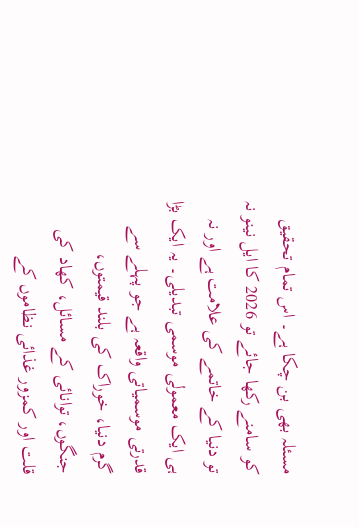مسئلہ بھی بن چکا ہے۔ اس تمام تحقیق کو سامنے رکھا جائے تو 2026 کا ایل نینو نہ تو دنیا کے خاتمے کی علامت ہے اور نہ ہی ایک معمولی موسمی تبدیلی۔ یہ ایک بڑا قدرتی موسمیاتی واقعہ ہے جو پہلے سے گرم دنیا، خوراک کی بلند قیمتوں، جنگوں، توانائی کے مسائل، کھاد کی قلت اور کمزور غذائی نظاموں کے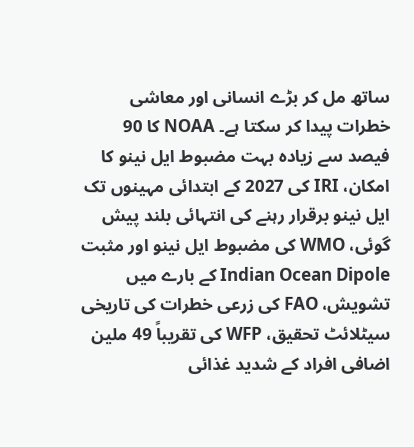ساتھ مل کر بڑے انسانی اور معاشی خطرات پیدا کر سکتا ہے۔ NOAA کا 90 فیصد سے زیادہ بہت مضبوط ایل نینو کا امکان، IRI کی 2027 کے ابتدائی مہینوں تک ایل نینو برقرار رہنے کی انتہائی بلند پیش گوئی، WMO کی مضبوط ایل نینو اور مثبت Indian Ocean Dipole کے بارے میں تشویش، FAO کی زرعی خطرات کی تاریخی سیٹلائٹ تحقیق، WFP کی تقریباً 49 ملین اضافی افراد کے شدید غذائی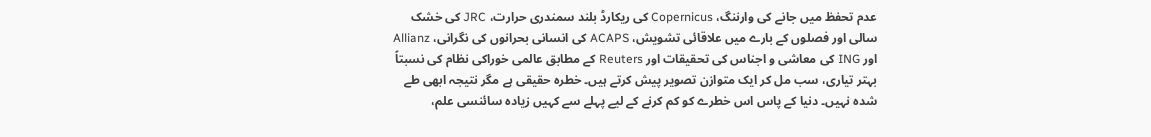عدم تحفظ میں جانے کی وارننگ، Copernicus کی ریکارڈ بلند سمندری حرارت، JRC کی خشک سالی اور فصلوں کے بارے میں علاقائی تشویش، ACAPS کی انسانی بحرانوں کی نگرانی، Allianz اور ING کی معاشی و اجناس کی تحقیقات اور Reuters کے مطابق عالمی خوراکی نظام کی نسبتاً بہتر تیاری، سب مل کر ایک متوازن تصویر پیش کرتے ہیں۔ خطرہ حقیقی ہے مگر نتیجہ ابھی طے شدہ نہیں۔ دنیا کے پاس اس خطرے کو کم کرنے کے لیے پہلے سے کہیں زیادہ سائنسی علم،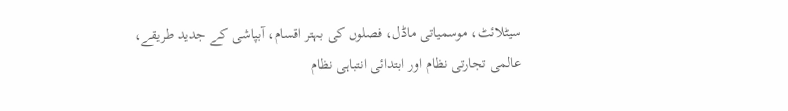سیٹلائٹ، موسمیاتی ماڈل، فصلوں کی بہتر اقسام، آبپاشی کے جدید طریقے، عالمی تجارتی نظام اور ابتدائی انتباہی نظام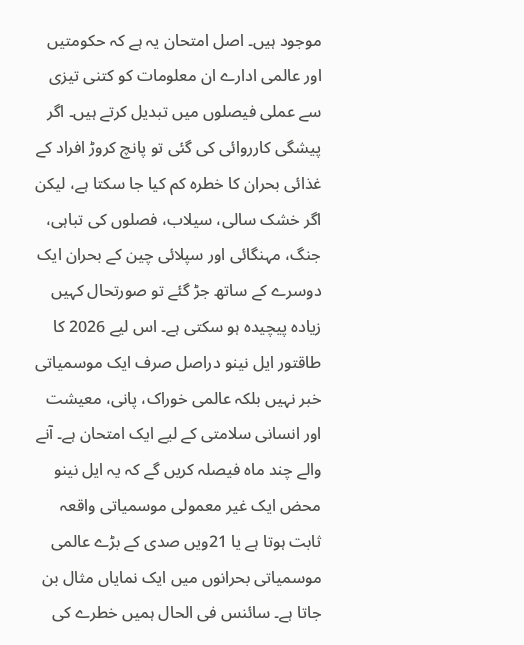موجود ہیں۔ اصل امتحان یہ ہے کہ حکومتیں اور عالمی ادارے ان معلومات کو کتنی تیزی سے عملی فیصلوں میں تبدیل کرتے ہیں۔ اگر پیشگی کارروائی کی گئی تو پانچ کروڑ افراد کے غذائی بحران کا خطرہ کم کیا جا سکتا ہے، لیکن اگر خشک سالی، سیلاب، فصلوں کی تباہی، جنگ، مہنگائی اور سپلائی چین کے بحران ایک دوسرے کے ساتھ جڑ گئے تو صورتحال کہیں زیادہ پیچیدہ ہو سکتی ہے۔ اس لیے 2026 کا طاقتور ایل نینو دراصل صرف ایک موسمیاتی خبر نہیں بلکہ عالمی خوراک، پانی، معیشت اور انسانی سلامتی کے لیے ایک امتحان ہے۔ آنے والے چند ماہ فیصلہ کریں گے کہ یہ ایل نینو محض ایک غیر معمولی موسمیاتی واقعہ ثابت ہوتا ہے یا 21ویں صدی کے بڑے عالمی موسمیاتی بحرانوں میں ایک نمایاں مثال بن جاتا ہے۔ سائنس فی الحال ہمیں خطرے کی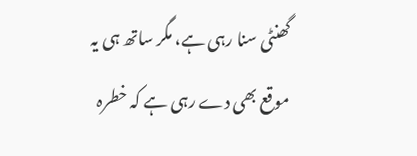گھنٹی سنا رہی ہے، مگر ساتھ ہی یہ موقع بھی دے رہی ہے کہ خطرہ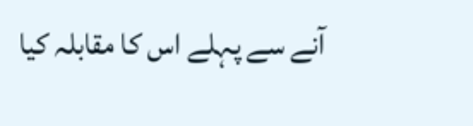آنے سے پہلے اس کا مقابلہ کیا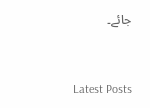جائے۔



Latest Posts